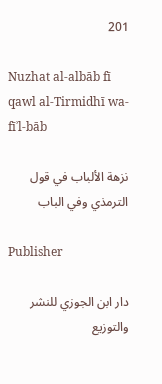201

Nuzhat al-albāb fī qawl al-Tirmidhī wa-fīʾl-bāb

نزهة الألباب في قول الترمذي وفي الباب

Publisher

دار ابن الجوزي للنشر والتوزيع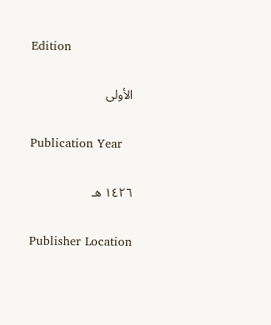Edition

الأولى

Publication Year

١٤٢٦ هـ

Publisher Location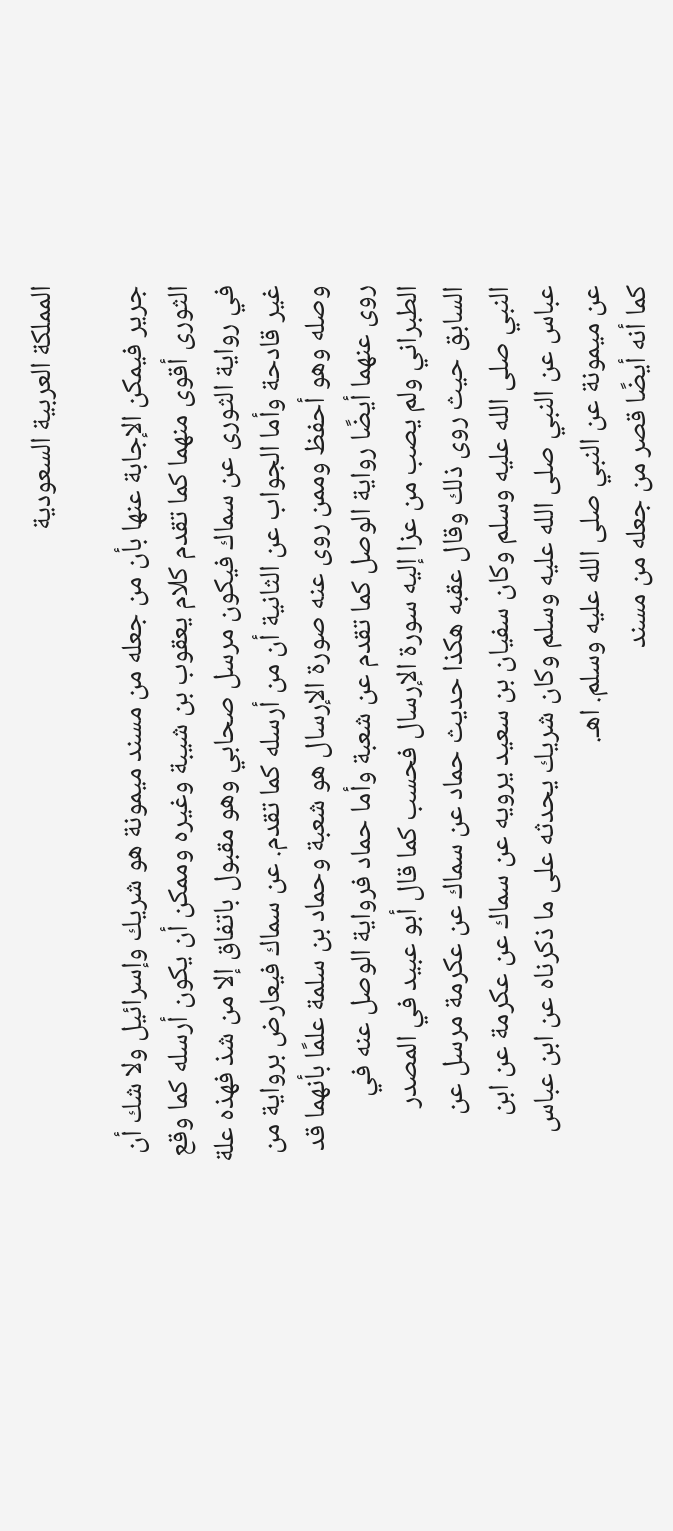المملكة العربية السعودية

جرير فيمكن الإجابة عنها بأن من جعله من مسند ميمونة هو شريك وإسرائيل ولا شك أن الثورى أقوى منهما كما تقدم كلام يعقوب بن شيبة وغيره وممكن أن يكون أرسله كما وقع في رواية الثورى عن سماك فيكون مرسل صحابي وهو مقبول باتفاق إلا من شذ فهذه علة غير قادحة وأما الجواب عن الثانية أن من أرسله كما تقدم. عن سماك فيعارض برواية من وصله وهو أحفظ وممن روى عنه صورة الإرسال هو شعبة وحماد بن سلمة علمًا بأنهما قد روى عنهما أيضًا رواية الوصل كما تقدم عن شعبة وأما حماد فرواية الوصل عنه في الطبراني ولم يصب من عزا إليه سورة الإرسال فحسب كما قال أبو عبيد في المصدر السابق حيث روى ذلك وقال عقبه هكذا حديث حماد عن سماك عن عكرمة مرسل عن النبي صلى الله عليه وسلم وكان سفيان بن سعيد يرويه عن سماك عن عكرمة عن ابن عباس عن النبي صلى الله عليه وسلم وكان شريك يحدثه على ما ذكرناه عن ابن عباس عن ميمونة عن النبي صلى الله عليه وسلم. اهـ.
كما أنه أيضًا قصر من جعله من مسند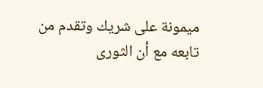ميمونة على شريك وتقدم من تابعه مع أن الثورى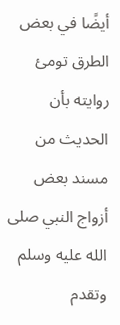أيضًا في بعض الطرق تومئ روايته بأن الحديث من مسند بعض أزواج النبي صلى الله عليه وسلم وتقدم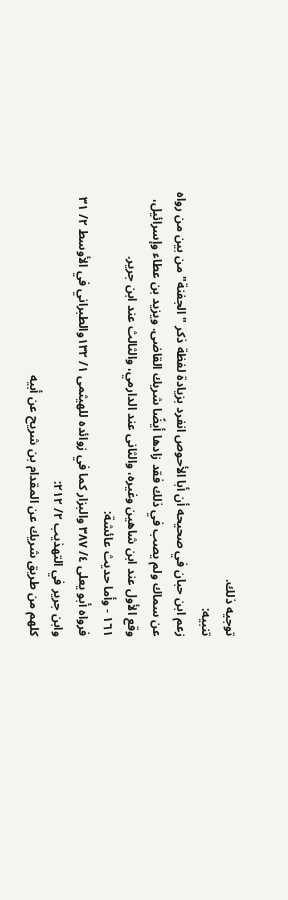توجيه ذلك.
تنبيه:
زعم ابن حبان في صحيحه أن أبا الأحوص انفرد بزيادة لفظة ذكر "الجفنة" من بين من رواه عن سماك ولم يصب في ذلك فقد زادها أيضًا شريك القاضى. ويزيد بن عطاء وإسرائيل، وقع الأول عند ابن شاهين وغيره، والثانى عند الدارمي، والثالث عند ابن جرير.
١٦١ - وأما حديث عائشة:
فرواه أبو يعلى ٤/ ٣٨٧ والبزار كما في زوائده للهيثمى ١/ ١٣٢والطبراني في الأوسط ٢/ ٣١ وابن جرير في التهذيب ٢/ ٢١٢:
كلهم من طريق شريك عن المقدام بن شريح عن أبيه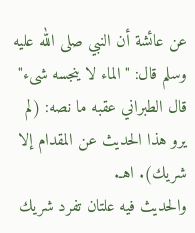عن عائشة أن النبي صلى الله عليه وسلم قال: "الماء لا ينجسه شىء" قال الطبراني عقبه ما نصه: (لم يرو هذا الحديث عن المقدام إلا شريك). اهـ.
والحديث فيه علتان تفرد شريك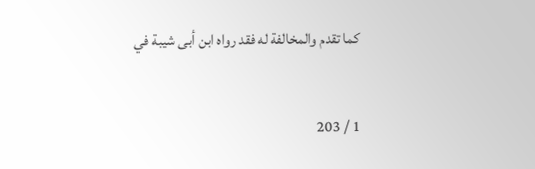كما تقدم والمخالفة له فقد رواه ابن أبى شيبة في

1 / 203